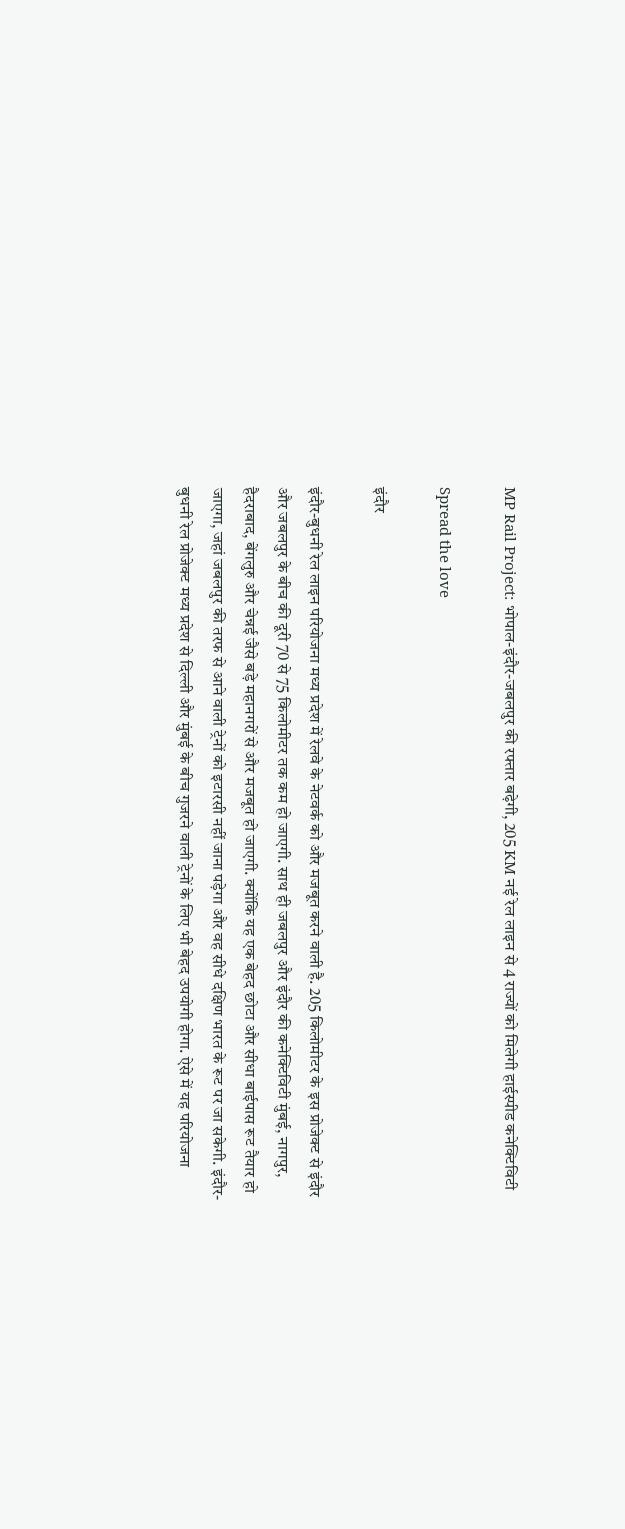MP Rail Project: भोपाल-इंदौर-जबलपुर की रफ्तार बढ़ेगी, 205 KM नई रेल लाइन से 4 राज्यों को मिलेगी हाईस्पीड कनेक्टिविटी

Spread the love

इंदौर

इंदौर-बुधनी रेल लाइन परियोजना मध्य प्रदेश में रेलवे के नेटवर्क को और मजबूत करने वाली है. 205 किलोमीटर के इस प्रोजेक्ट से इंदौर और जबलपुर के बीच की दूरी 70 से 75 किलोमीटर तक कम हो जाएगी. साथ ही जबलपुर और इंदौर की कनेक्टिविटी मुंबई, नागपुर, हैदराबाद, बेंगलुरु और चेन्नई जैसे बड़े महानगरों से और मजबूत हो जाएगी. क्योंकि यह एक बेहद छोटा और सीधा बाईपास रूट तैयार हो जाएगा, जहां जबलपुर की तरफ से आने वाली ट्रेनों को इटारसी नहीं जाना पड़ेगा और वह सीधे दक्षिण भारत के रूट पर जा सकेगी. इंदौर-बुधनी रेल प्रोजेक्ट मध्य प्रदेश से दिल्ली और मुंबई के बीच गुजरने वाली ट्रेनों के लिए भी बेहद उपयोगी होगा. ऐसे में यह परियोजना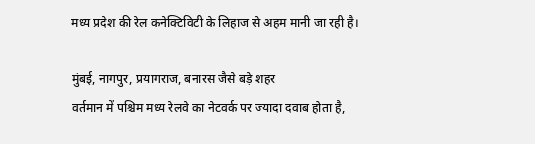मध्य प्रदेश की रेल कनेक्टिविटी के लिहाज से अहम मानी जा रही है।

मुंबई, नागपुर, प्रयागराज, बनारस जैसे बड़े शहर
वर्तमान में पश्चिम मध्य रेलवे का नेटवर्क पर ज्यादा दवाब होता है,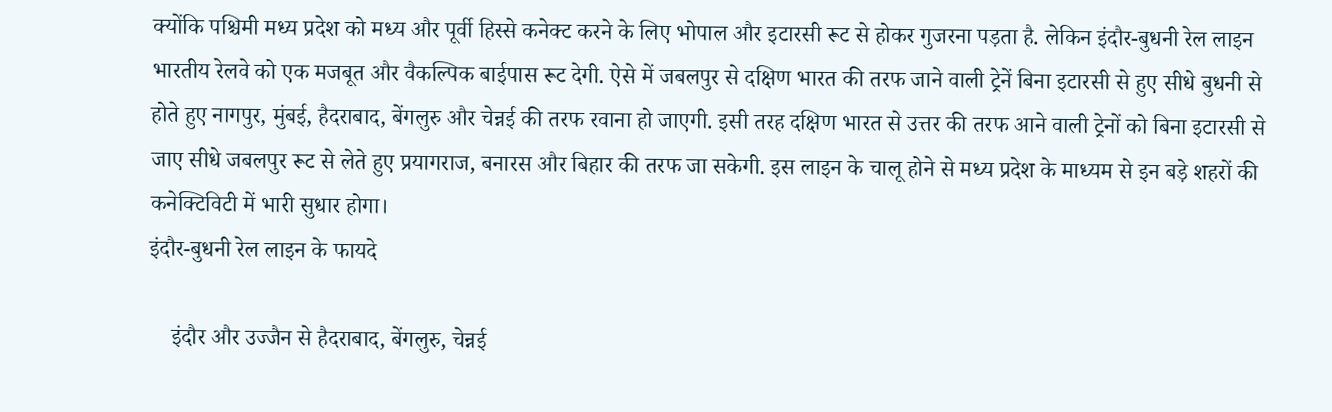क्योंकि पश्चिमी मध्य प्रदेश को मध्य और पूर्वी हिस्से कनेक्ट करने के लिए भोपाल और इटारसी रूट से होकर गुजरना पड़ता है. लेकिन इंदौर-बुधनी रेल लाइन भारतीय रेलवे को एक मजबूत और वैकल्पिक बाईपास रूट देगी. ऐसे में जबलपुर से दक्षिण भारत की तरफ जाने वाली ट्रेनें बिना इटारसी से हुए सीधे बुधनी से होते हुए नागपुर, मुंबई, हैदराबाद, बेंगलुरु और चेन्नई की तरफ रवाना हो जाएगी. इसी तरह दक्षिण भारत से उत्तर की तरफ आने वाली ट्रेनों को बिना इटारसी से जाए सीधे जबलपुर रूट से लेते हुए प्रयागराज, बनारस और बिहार की तरफ जा सकेगी. इस लाइन के चालू होने से मध्य प्रदेश के माध्यम से इन बड़े शहरों की कनेक्टिविटी में भारी सुधार होगा।
इंदौर-बुधनी रेल लाइन के फायदे

    इंदौर और उज्जैन से हैदराबाद, बेंगलुरु, चेन्नई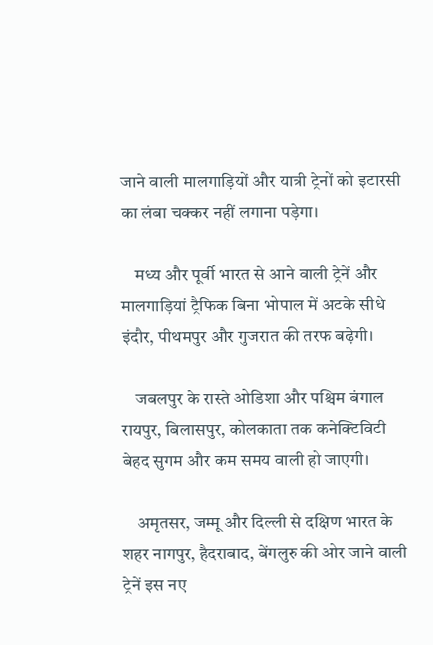जाने वाली मालगाड़ियों और यात्री ट्रेनों को इटारसी का लंबा चक्कर नहीं लगाना पड़ेगा।

    मध्य और पूर्वी भारत से आने वाली ट्रेनें और मालगाड़ियां ट्रैफिक बिना भोपाल में अटके सीधे इंदौर, पीथमपुर और गुजरात की तरफ बढ़ेगी।

    जबलपुर के रास्ते ओडिशा और पश्चिम बंगाल रायपुर, बिलासपुर, कोलकाता तक कनेक्टिविटी बेहद सुगम और कम समय वाली हो जाएगी।

    अमृतसर, जम्मू और दिल्ली से दक्षिण भारत के शहर नागपुर, हैदराबाद, बेंगलुरु की ओर जाने वाली ट्रेनें इस नए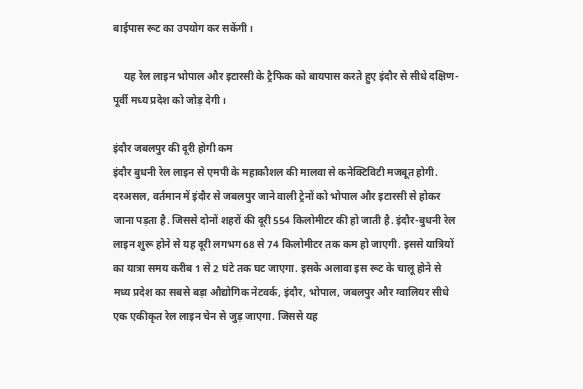बाईपास रूट का उपयोग कर सकेंगी।

    यह रेल लाइन भोपाल और इटारसी के ट्रैफिक को बायपास करते हुए इंदौर से सीधे दक्षिण-पूर्वी मध्य प्रदेश को जोड़ देगी।

इंदौर जबलपुर की दूरी होगी कम
इंदौर बुधनी रेल लाइन से एमपी के महाकौशल की मालवा से कनेक्टिविटी मजबूत होगी. दरअसल, वर्तमान में इंदौर से जबलपुर जाने वाली ट्रेनों को भोपाल और इटारसी से होकर जाना पड़ता है. जिससे दोनों शहरों की दूरी 554 किलोमीटर की हो जाती है. इंदौर-बुधनी रेल लाइन शुरू होने से यह दूरी लगभग 68 से 74 किलोमीटर तक कम हो जाएगी. इससे यात्रियों का यात्रा समय करीब 1 से 2 घंटे तक घट जाएगा. इसके अलावा इस रूट के चालू होने से मध्य प्रदेश का सबसे बड़ा औद्योगिक नेटवर्क, इंदौर, भोपाल, जबलपुर और ग्वालियर सीधे एक एकीकृत रेल लाइन चेन से जुड़ जाएगा. जिससे यह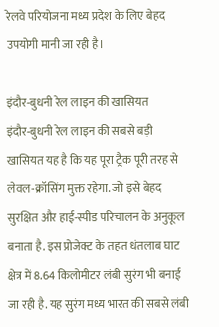रेलवे परियोजना मध्य प्रदेश के लिए बेहद उपयोगी मानी जा रही है।

इंदौर-बुधनी रेल लाइन की खासियत
इंदौर-बुधनी रेल लाइन की सबसे बड़ी खासियत यह है कि यह पूरा ट्रैक पूरी तरह से लेवल-क्रॉसिंग मुक्त रहेगा. जो इसे बेहद सुरक्षित और हाई-स्पीड परिचालन के अनुकूल बनाता है. इस प्रोजेक्ट के तहत धंतलाब घाट क्षेत्र में 8.64 किलोमीटर लंबी सुरंग भी बनाई जा रही है. यह सुरंग मध्य भारत की सबसे लंबी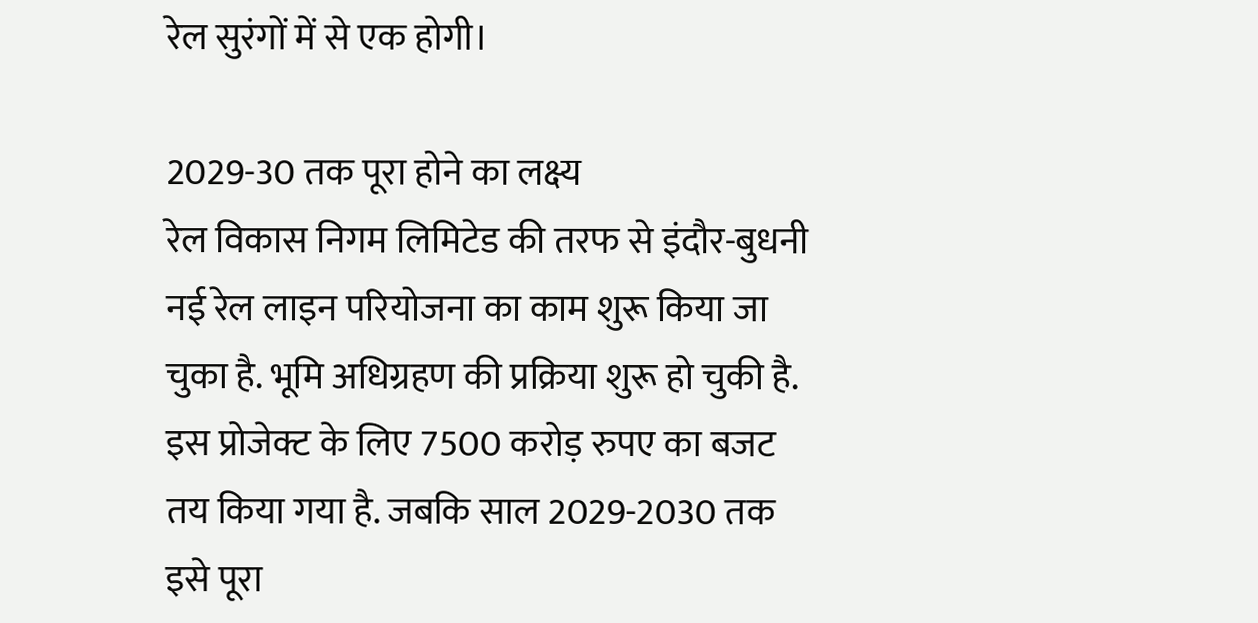रेल सुरंगों में से एक होगी।

2029-30 तक पूरा होने का लक्ष्य
रेल विकास निगम लिमिटेड की तरफ से इंदौर-बुधनी नई रेल लाइन परियोजना का काम शुरू किया जा चुका है. भूमि अधिग्रहण की प्रक्रिया शुरू हो चुकी है. इस प्रोजेक्ट के लिए 7500 करोड़ रुपए का बजट तय किया गया है. जबकि साल 2029-2030 तक इसे पूरा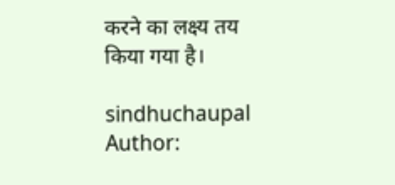करने का लक्ष्य तय किया गया है।

sindhuchaupal
Author: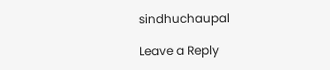sindhuchaupal

Leave a Reply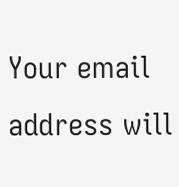Your email address will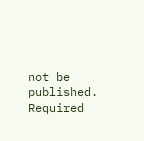not be published. Required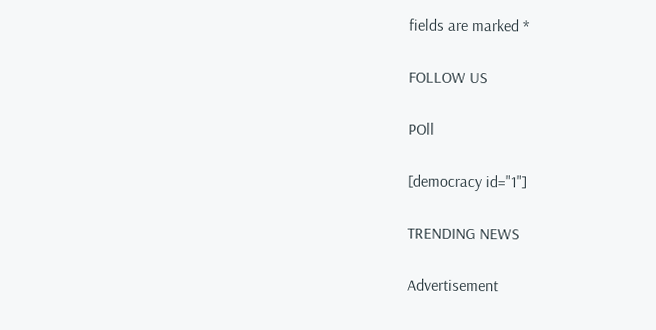fields are marked *

FOLLOW US

POll

[democracy id="1"]

TRENDING NEWS

Advertisement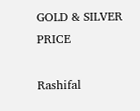GOLD & SILVER PRICE

Rashifal